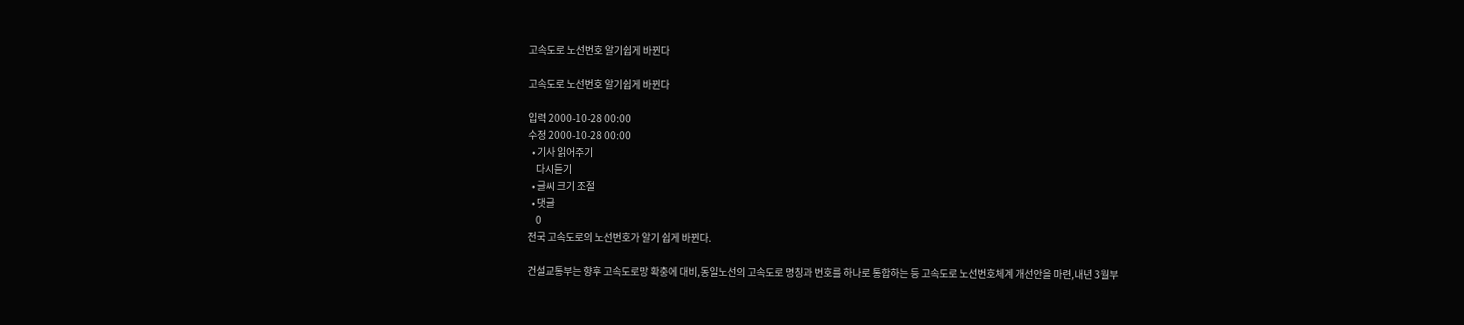고속도로 노선번호 알기쉽게 바뀐다

고속도로 노선번호 알기쉽게 바뀐다

입력 2000-10-28 00:00
수정 2000-10-28 00:00
  • 기사 읽어주기
    다시듣기
  • 글씨 크기 조절
  • 댓글
    0
전국 고속도로의 노선번호가 알기 쉽게 바뀐다.

건설교통부는 향후 고속도로망 확충에 대비,동일노선의 고속도로 명칭과 번호를 하나로 통합하는 등 고속도로 노선번호체계 개선안을 마련,내년 3월부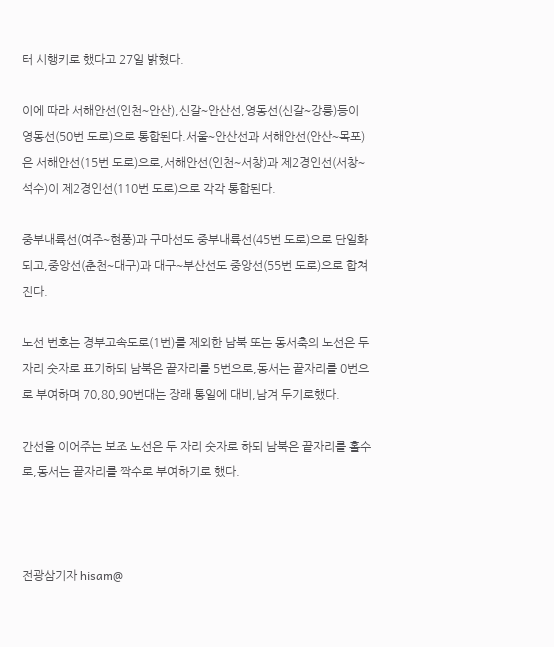터 시행키로 했다고 27일 밝혔다.

이에 따라 서해안선(인천∼안산),신갈∼안산선,영동선(신갈∼강릉)등이 영동선(50번 도로)으로 통합된다.서울∼안산선과 서해안선(안산∼목포)은 서해안선(15번 도로)으로,서해안선(인천∼서창)과 제2경인선(서창∼석수)이 제2경인선(110번 도로)으로 각각 통합된다.

중부내륙선(여주∼현풍)과 구마선도 중부내륙선(45번 도로)으로 단일화되고,중앙선(춘천∼대구)과 대구∼부산선도 중앙선(55번 도로)으로 합쳐진다.

노선 번호는 경부고속도로(1번)를 제외한 남북 또는 동서축의 노선은 두 자리 숫자로 표기하되 남북은 끝자리를 5번으로,동서는 끝자리를 0번으로 부여하며 70,80,90번대는 장래 통일에 대비,남겨 두기로했다.

간선을 이어주는 보조 노선은 두 자리 숫자로 하되 남북은 끝자리를 홀수로,동서는 끝자리를 짝수로 부여하기로 했다.



전광삼기자 hisam@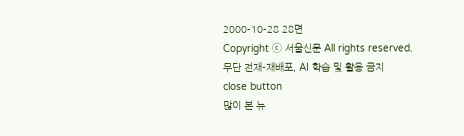2000-10-28 28면
Copyright ⓒ 서울신문 All rights reserved. 무단 전재-재배포, AI 학습 및 활용 금지
close button
많이 본 뉴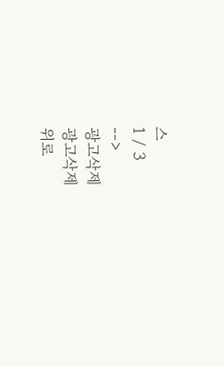스
1 / 3
-->
광고삭제
광고삭제
위로